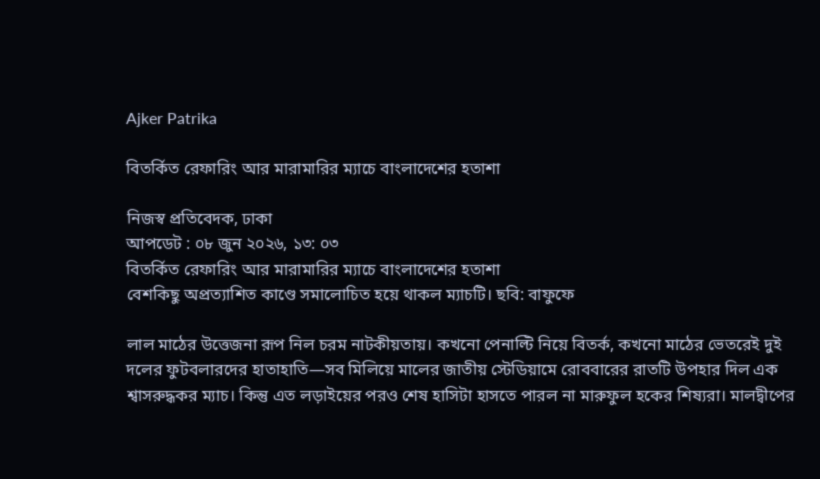Ajker Patrika

বিতর্কিত রেফারিং আর মারামারির ম্যাচে বাংলাদেশের হতাশা

নিজস্ব প্রতিবেদক, ঢাকা
আপডেট : ০৮ জুন ২০২৬, ১৩: ০৩
বিতর্কিত রেফারিং আর মারামারির ম্যাচে বাংলাদেশের হতাশা
বেশকিছু অপ্রত্যাশিত কাণ্ডে সমালোচিত হয়ে থাকল ম্যাচটি। ছবি: বাফুফে

লাল মাঠের উত্তেজনা রূপ নিল চরম নাটকীয়তায়। কখনো পেনাল্টি নিয়ে বিতর্ক, কখনো মাঠের ভেতরেই দুই দলের ফুটবলারদের হাতাহাতি—সব মিলিয়ে মালের জাতীয় স্টেডিয়ামে রোববারের রাতটি উপহার দিল এক শ্বাসরুদ্ধকর ম্যাচ। কিন্তু এত লড়াইয়ের পরও শেষ হাসিটা হাসতে পারল না মারুফুল হকের শিষ্যরা। মালদ্বীপের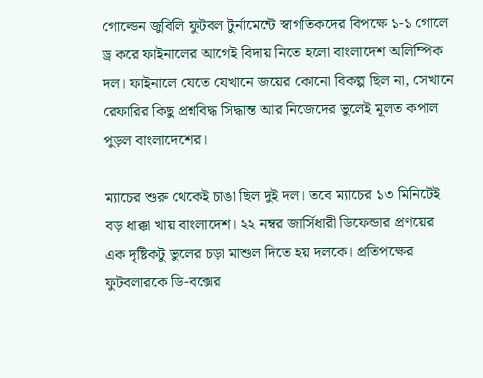গোল্ডেন জুবিলি ফুটবল টুর্নামেন্টে স্বাগতিকদের বিপক্ষে ১-১ গোলে ড্র করে ফাইনালের আগেই বিদায় নিতে হলো বাংলাদেশ অলিম্পিক দল। ফাইনালে যেতে যেখানে জয়ের কোনো বিকল্প ছিল না, সেখানে রেফারির কিছু প্রশ্নবিদ্ধ সিদ্ধান্ত আর নিজেদের ভুলেই মূলত কপাল পুড়ল বাংলাদেশের।

ম্যাচের শুরু থেকেই চাঙা ছিল দুই দল। তবে ম্যাচের ১৩ মিনিটেই বড় ধাক্কা খায় বাংলাদেশ। ২২ নম্বর জার্সিধারী ডিফেন্ডার প্রণয়ের এক দৃষ্টিকটু ভুলের চড়া মাশুল দিতে হয় দলকে। প্রতিপক্ষের ফুটবলারকে ডি-বক্সের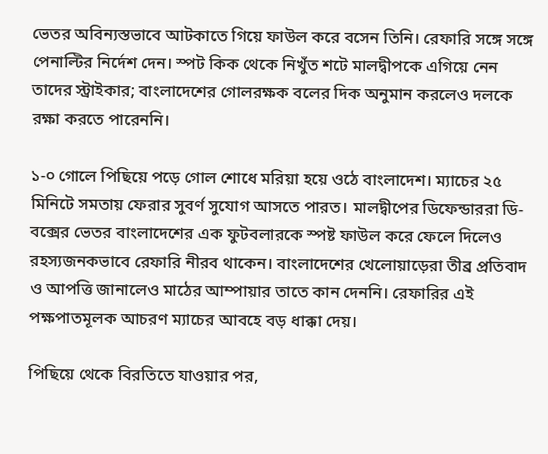ভেতর অবিন্যস্তভাবে আটকাতে গিয়ে ফাউল করে বসেন তিনি। রেফারি সঙ্গে সঙ্গে পেনাল্টির নির্দেশ দেন। স্পট কিক থেকে নিখুঁত শটে মালদ্বীপকে এগিয়ে নেন তাদের স্ট্রাইকার; বাংলাদেশের গোলরক্ষক বলের দিক অনুমান করলেও দলকে রক্ষা করতে পারেননি।

১-০ গোলে পিছিয়ে পড়ে গোল শোধে মরিয়া হয়ে ওঠে বাংলাদেশ। ম্যাচের ২৫ মিনিটে সমতায় ফেরার সুবর্ণ সুযোগ আসতে পারত। মালদ্বীপের ডিফেন্ডাররা ডি-বক্সের ভেতর বাংলাদেশের এক ফুটবলারকে স্পষ্ট ফাউল করে ফেলে দিলেও রহস্যজনকভাবে রেফারি নীরব থাকেন। বাংলাদেশের খেলোয়াড়েরা তীব্র প্রতিবাদ ও আপত্তি জানালেও মাঠের আম্পায়ার তাতে কান দেননি। রেফারির এই পক্ষপাতমূলক আচরণ ম্যাচের আবহে বড় ধাক্কা দেয়।

পিছিয়ে থেকে বিরতিতে যাওয়ার পর,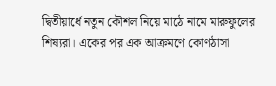দ্বিতীয়ার্ধে নতুন কৌশল নিয়ে মাঠে নামে মারুফুলের শিষ্যরা। একের পর এক আক্রমণে কোণঠাসা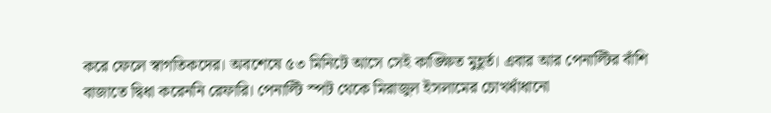করে ফেলে স্বাগতিকদের। অবশেষে ৫৩ মিনিটে আসে সেই কাঙ্ক্ষিত মুহূর্ত। এবার আর পেনাল্টির বাঁশি বাজাতে দ্বিধা করেননি রেফারি। পেনাল্টি স্পট থেকে মিরাজুল ইসলামের চোখধাঁধানো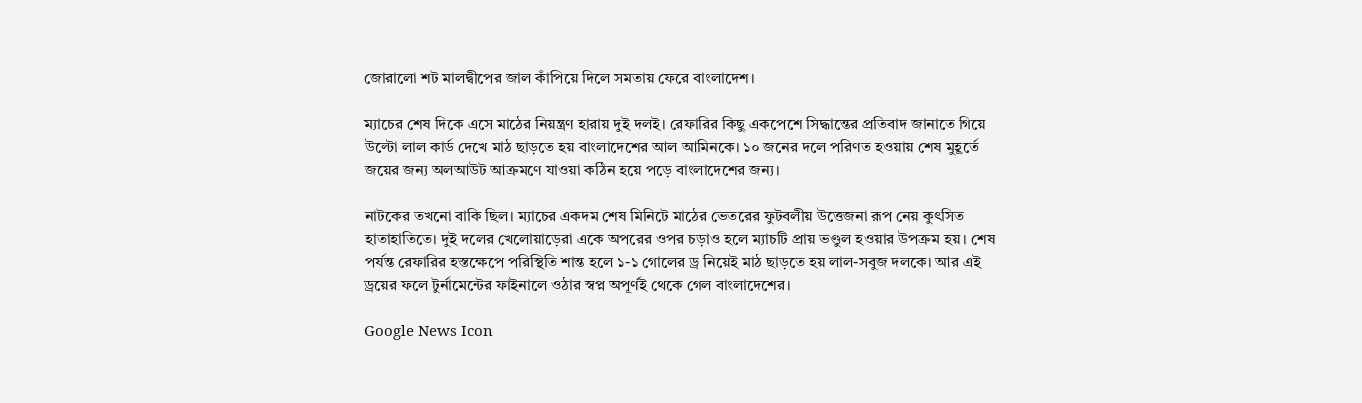জোরালো শট মালদ্বীপের জাল কাঁপিয়ে দিলে সমতায় ফেরে বাংলাদেশ।

ম্যাচের শেষ দিকে এসে মাঠের নিয়ন্ত্রণ হারায় দুই দলই। রেফারির কিছু একপেশে সিদ্ধান্তের প্রতিবাদ জানাতে গিয়ে উল্টো লাল কার্ড দেখে মাঠ ছাড়তে হয় বাংলাদেশের আল আমিনকে। ১০ জনের দলে পরিণত হওয়ায় শেষ মুহূর্তে জয়ের জন্য অলআউট আক্রমণে যাওয়া কঠিন হয়ে পড়ে বাংলাদেশের জন্য।

নাটকের তখনো বাকি ছিল। ম্যাচের একদম শেষ মিনিটে মাঠের ভেতরের ফুটবলীয় উত্তেজনা রূপ নেয় কুৎসিত হাতাহাতিতে। দুই দলের খেলোয়াড়েরা একে অপরের ওপর চড়াও হলে ম্যাচটি প্রায় ভণ্ডুল হওয়ার উপক্রম হয়। শেষ পর্যন্ত রেফারির হস্তক্ষেপে পরিস্থিতি শান্ত হলে ১-১ গোলের ড্র নিয়েই মাঠ ছাড়তে হয় লাল-সবুজ দলকে। আর এই ড্রয়ের ফলে টুর্নামেন্টের ফাইনালে ওঠার স্বপ্ন অপূর্ণই থেকে গেল বাংলাদেশের।

Google News Icon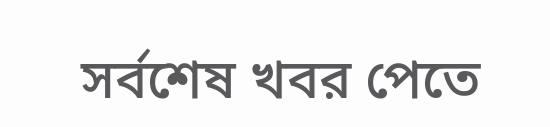সর্বশেষ খবর পেতে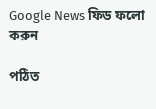Google News ফিড ফলো করুন

পঠিত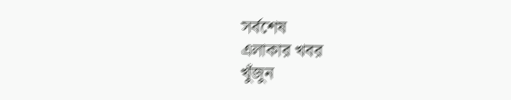সর্বশেষ
এলাকার খবর
খুঁজুন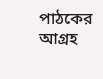পাঠকের আগ্রহ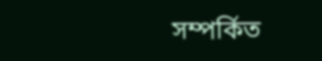সম্পর্কিত